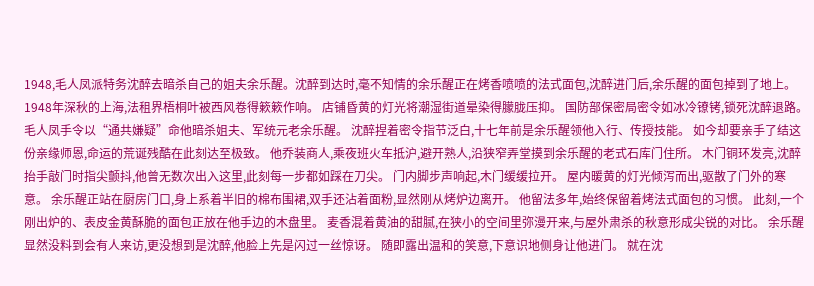1948,毛人凤派特务沈醉去暗杀自己的姐夫余乐醒。沈醉到达时,毫不知情的余乐醒正在烤香喷喷的法式面包,沈醉进门后,余乐醒的面包掉到了地上。 1948年深秋的上海,法租界梧桐叶被西风卷得簌簌作响。 店铺昏黄的灯光将潮湿街道晕染得朦胧压抑。 国防部保密局密令如冰冷镣铐,锁死沈醉退路。 毛人凤手令以“通共嫌疑”命他暗杀姐夫、军统元老余乐醒。 沈醉捏着密令指节泛白,十七年前是余乐醒领他入行、传授技能。 如今却要亲手了结这份亲缘师恩,命运的荒诞残酷在此刻达至极致。 他乔装商人,乘夜班火车抵沪,避开熟人,沿狭窄弄堂摸到余乐醒的老式石库门住所。 木门铜环发亮,沈醉抬手敲门时指尖颤抖,他曾无数次出入这里,此刻每一步都如踩在刀尖。 门内脚步声响起,木门缓缓拉开。 屋内暖黄的灯光倾泻而出,驱散了门外的寒意。 余乐醒正站在厨房门口,身上系着半旧的棉布围裙,双手还沾着面粉,显然刚从烤炉边离开。 他留法多年,始终保留着烤法式面包的习惯。 此刻,一个刚出炉的、表皮金黄酥脆的面包正放在他手边的木盘里。 麦香混着黄油的甜腻,在狭小的空间里弥漫开来,与屋外肃杀的秋意形成尖锐的对比。 余乐醒显然没料到会有人来访,更没想到是沈醉,他脸上先是闪过一丝惊讶。 随即露出温和的笑意,下意识地侧身让他进门。 就在沈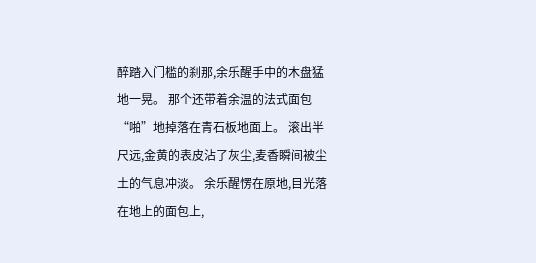醉踏入门槛的刹那,余乐醒手中的木盘猛地一晃。 那个还带着余温的法式面包“啪”地掉落在青石板地面上。 滚出半尺远,金黄的表皮沾了灰尘,麦香瞬间被尘土的气息冲淡。 余乐醒愣在原地,目光落在地上的面包上,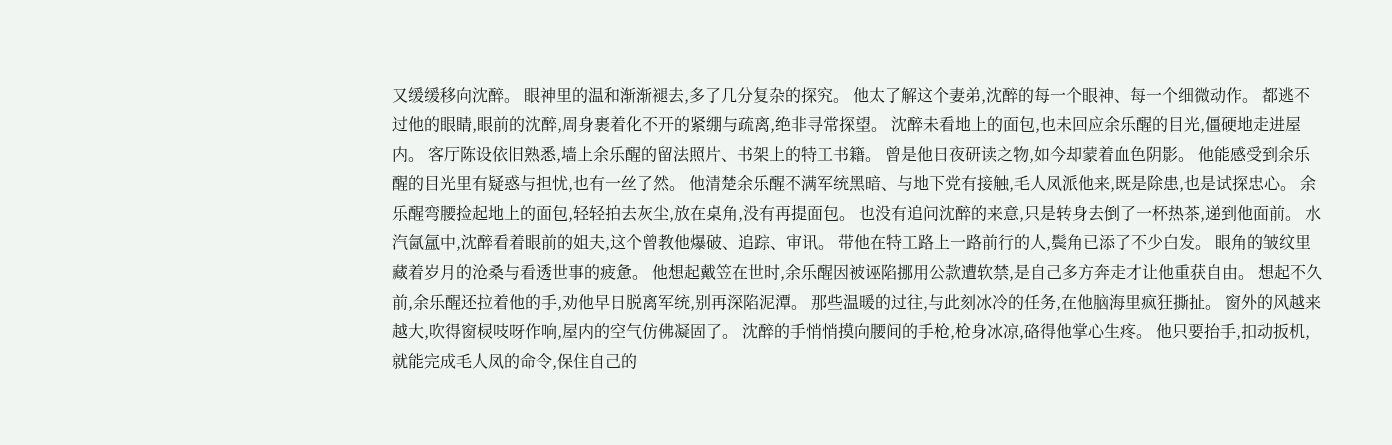又缓缓移向沈醉。 眼神里的温和渐渐褪去,多了几分复杂的探究。 他太了解这个妻弟,沈醉的每一个眼神、每一个细微动作。 都逃不过他的眼睛,眼前的沈醉,周身裹着化不开的紧绷与疏离,绝非寻常探望。 沈醉未看地上的面包,也未回应余乐醒的目光,僵硬地走进屋内。 客厅陈设依旧熟悉,墙上余乐醒的留法照片、书架上的特工书籍。 曾是他日夜研读之物,如今却蒙着血色阴影。 他能感受到余乐醒的目光里有疑惑与担忧,也有一丝了然。 他清楚余乐醒不满军统黑暗、与地下党有接触,毛人凤派他来,既是除患,也是试探忠心。 余乐醒弯腰捡起地上的面包,轻轻拍去灰尘,放在桌角,没有再提面包。 也没有追问沈醉的来意,只是转身去倒了一杯热茶,递到他面前。 水汽氤氲中,沈醉看着眼前的姐夫,这个曾教他爆破、追踪、审讯。 带他在特工路上一路前行的人,鬓角已添了不少白发。 眼角的皱纹里藏着岁月的沧桑与看透世事的疲惫。 他想起戴笠在世时,余乐醒因被诬陷挪用公款遭软禁,是自己多方奔走才让他重获自由。 想起不久前,余乐醒还拉着他的手,劝他早日脱离军统,别再深陷泥潭。 那些温暖的过往,与此刻冰冷的任务,在他脑海里疯狂撕扯。 窗外的风越来越大,吹得窗棂吱呀作响,屋内的空气仿佛凝固了。 沈醉的手悄悄摸向腰间的手枪,枪身冰凉,硌得他掌心生疼。 他只要抬手,扣动扳机,就能完成毛人凤的命令,保住自己的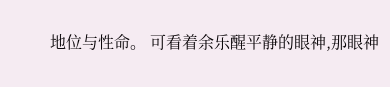地位与性命。 可看着余乐醒平静的眼神,那眼神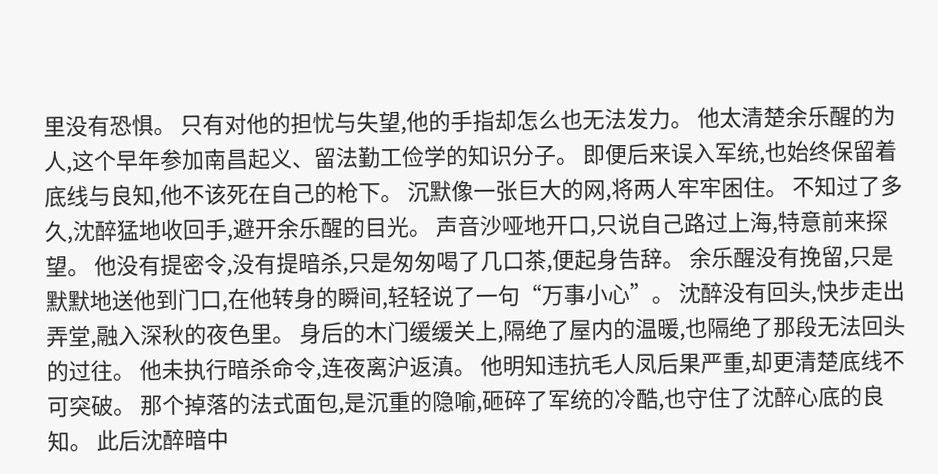里没有恐惧。 只有对他的担忧与失望,他的手指却怎么也无法发力。 他太清楚余乐醒的为人,这个早年参加南昌起义、留法勤工俭学的知识分子。 即便后来误入军统,也始终保留着底线与良知,他不该死在自己的枪下。 沉默像一张巨大的网,将两人牢牢困住。 不知过了多久,沈醉猛地收回手,避开余乐醒的目光。 声音沙哑地开口,只说自己路过上海,特意前来探望。 他没有提密令,没有提暗杀,只是匆匆喝了几口茶,便起身告辞。 余乐醒没有挽留,只是默默地送他到门口,在他转身的瞬间,轻轻说了一句“万事小心”。 沈醉没有回头,快步走出弄堂,融入深秋的夜色里。 身后的木门缓缓关上,隔绝了屋内的温暖,也隔绝了那段无法回头的过往。 他未执行暗杀命令,连夜离沪返滇。 他明知违抗毛人凤后果严重,却更清楚底线不可突破。 那个掉落的法式面包,是沉重的隐喻,砸碎了军统的冷酷,也守住了沈醉心底的良知。 此后沈醉暗中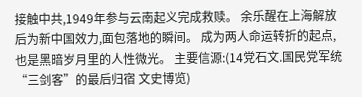接触中共,1949年参与云南起义完成救赎。 余乐醒在上海解放后为新中国效力,面包落地的瞬间。 成为两人命运转折的起点,也是黑暗岁月里的人性微光。 主要信源:(14党石文.国民党军统“三剑客”的最后归宿 文史博览)